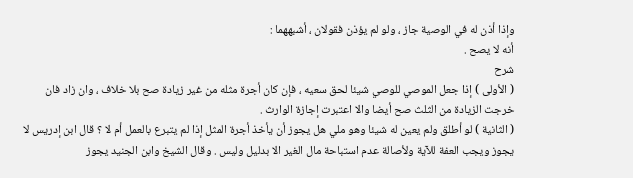وإذا أذن له في الوصية جاز ، ولو لم يؤذن فقولان ، أشبههما :
أنه لا يصح .
شرح
( الأولى ) إذا جعل الموصي للوصي شيئا لحق سعيه ، فإن كان أجرة مثله من غير زيادة صح بلا خلاف ، وان زاد فان خرجت الزيادة من الثلث صح أيضا والا اعتبرت إجازة الوارث .
( الثانية ) لو أطلق ولم يعين له شيئا وهو ملي هل يجوز أن يأخذ أجرة المثل إذا لم يتبرع بالعمل أم لا ؟ قال ابن إدريس لا يجوز ويجب العفة للآية ولأصالة عدم استباحة مال الغير الا بدليل وليس . وقال الشيخ وابن الجنيد يجوز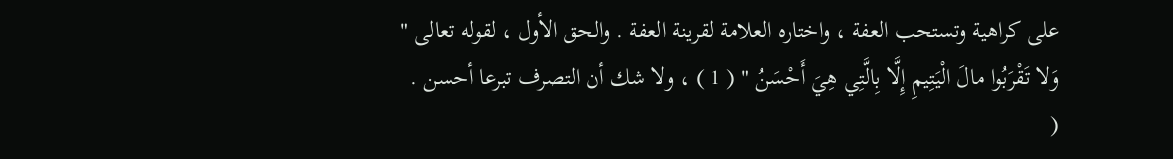على كراهية وتستحب العفة ، واختاره العلامة لقرينة العفة . والحق الأول ، لقوله تعالى " وَلا تَقْرَبُوا مالَ الْيَتِيمِ إِلَّا بِالَّتِي هِيَ أَحْسَنُ " ( 1 ) ، ولا شك أن التصرف تبرعا أحسن .
(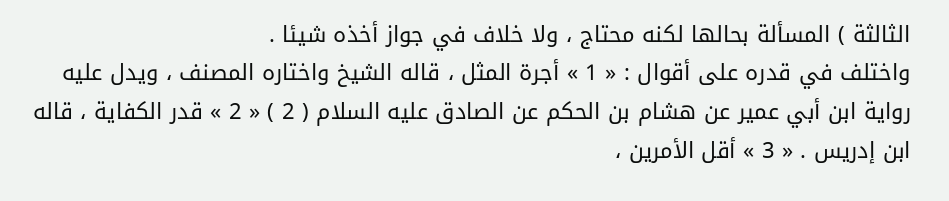الثالثة ) المسألة بحالها لكنه محتاج ، ولا خلاف في جواز أخذه شيئا .
واختلف في قدره على أقوال : « 1 » أجرة المثل ، قاله الشيخ واختاره المصنف ، ويدل عليه رواية ابن أبي عمير عن هشام بن الحكم عن الصادق عليه السلام ( 2 ) « 2 » قدر الكفاية ، قاله ابن إدريس . « 3 » أقل الأمرين ،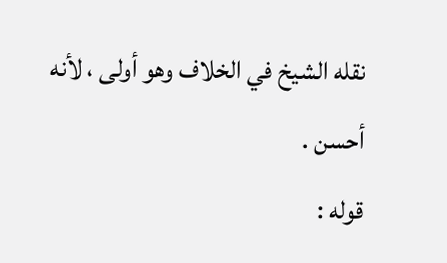نقله الشيخ في الخلاف وهو أولى ، لأنه أحسن .
قوله :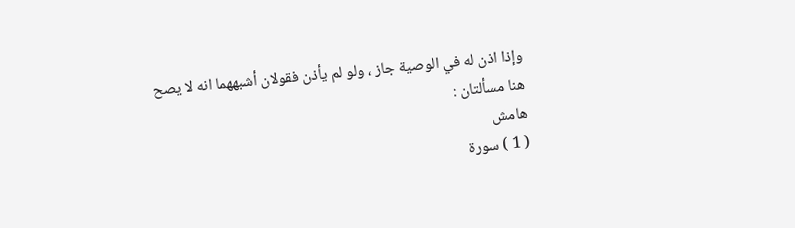وإذا اذن له في الوصية جاز ، ولو لم يأذن فقولان أشبههما انه لا يصح
هنا مسألتان :
هامش
( 1 ) سورة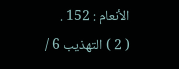الأنعام : 152 .
( 2 ) التهذيب 6 /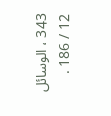343 ، الوسائل 12 / 186 .